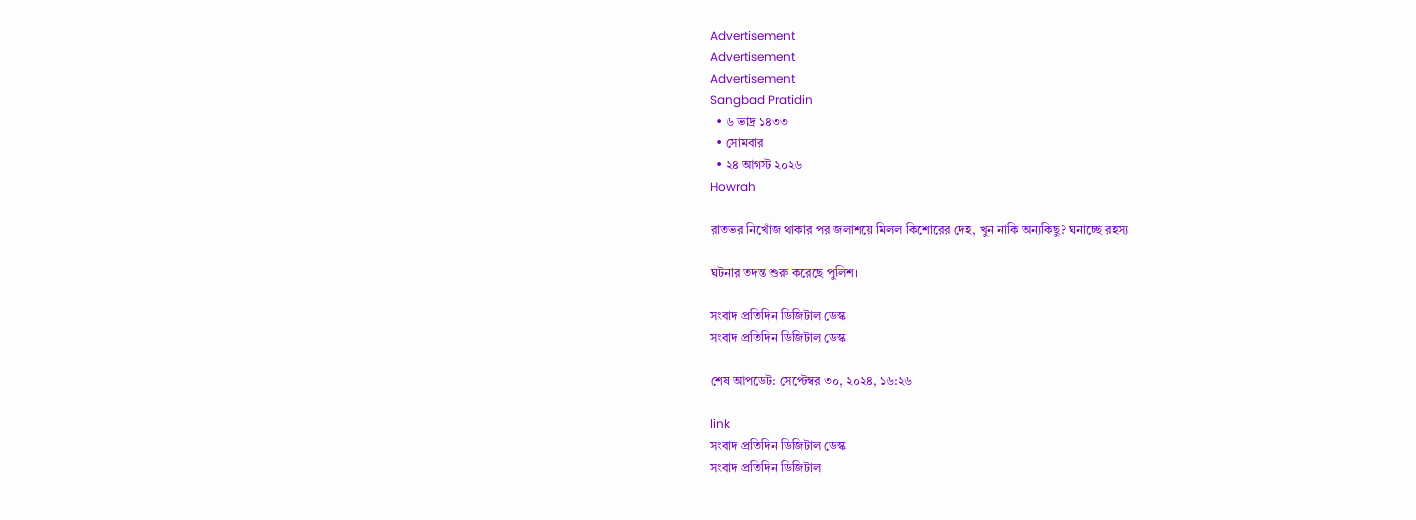Advertisement
Advertisement
Advertisement
Sangbad Pratidin
  • ৬ ভাদ্র ১৪৩৩
  • সোমবার
  • ২৪ আগস্ট ২০২৬
Howrah

রাতভর নিখোঁজ থাকার পর জলাশয়ে মিলল কিশোরের দেহ, খুন নাকি অন্যকিছু? ঘনাচ্ছে রহস্য

ঘটনার তদন্ত শুরু করেছে পুলিশ।

সংবাদ প্রতিদিন ডিজিটাল ডেস্ক
সংবাদ প্রতিদিন ডিজিটাল ডেস্ক

শেষ আপডেট: সেপ্টেম্বর ৩০, ২০২৪, ১৬:২৬

link
সংবাদ প্রতিদিন ডিজিটাল ডেস্ক
সংবাদ প্রতিদিন ডিজিটাল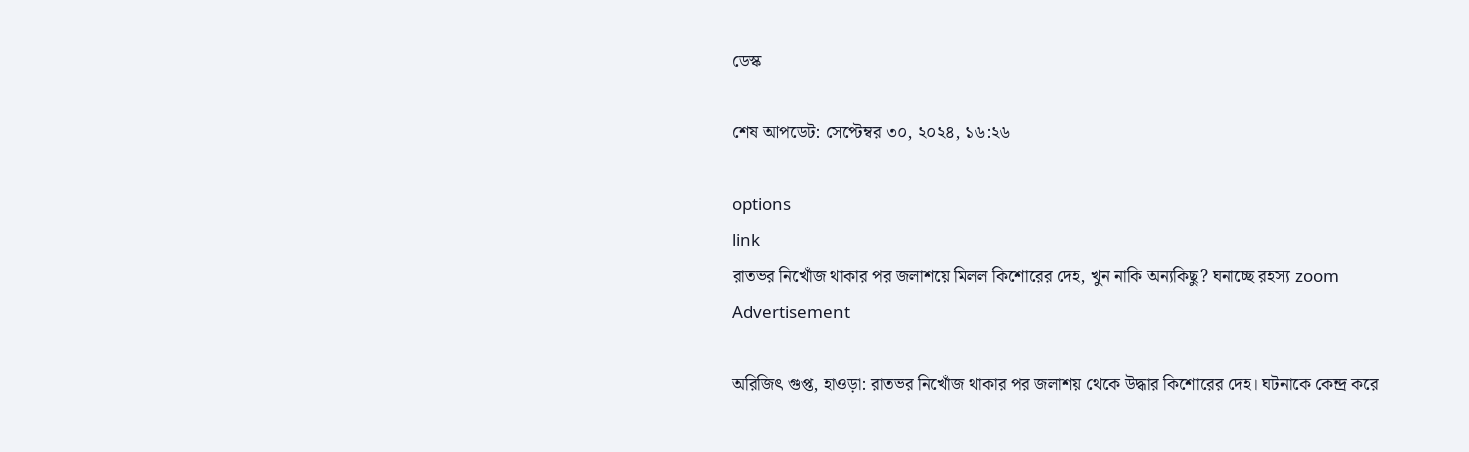ডেস্ক

শেষ আপডেট: সেপ্টেম্বর ৩০, ২০২৪, ১৬:২৬

options
link
রাতভর নিখোঁজ থাকার পর জলাশয়ে মিলল কিশোরের দেহ, খুন নাকি অন্যকিছু? ঘনাচ্ছে রহস্য zoom
Advertisement

অরিজিৎ গুপ্ত, হাওড়া: রাতভর নিখোঁজ থাকার পর জলাশয় থেকে উদ্ধার কিশোরের দেহ। ঘটনাকে কেন্দ্র করে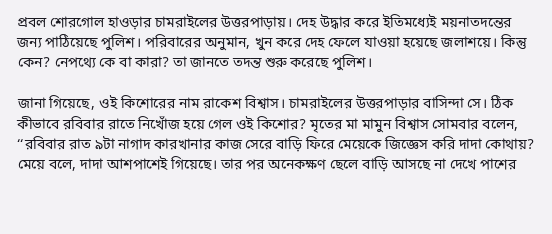প্রবল শোরগোল হাওড়ার চামরাইলের উত্তরপাড়ায়। দেহ উদ্ধার করে ইতিমধ্যেই ময়নাতদন্তের জন্য পাঠিয়েছে পুলিশ। পরিবারের অনুমান, খুন করে দেহ ফেলে যাওয়া হয়েছে জলাশয়ে। কিন্তু কেন? নেপথ্যে কে বা কারা? তা জানতে তদন্ত শুরু করেছে পুলিশ।

জানা গিয়েছে, ওই কিশোরের নাম রাকেশ বিশ্বাস। চামরাইলের উত্তরপাড়ার বাসিন্দা সে। ঠিক কীভাবে রবিবার রাতে নিখোঁজ হয়ে গেল ওই কিশোর? মৃতের মা মামুন বিশ্বাস সোমবার বলেন, ‘‘রবিবার রাত ৯টা নাগাদ কারখানার কাজ সেরে বাড়ি ফিরে মেয়েকে জিজ্ঞেস করি দাদা কোথায়? মেয়ে বলে, দাদা আশপাশেই গিয়েছে। তার পর অনেকক্ষণ ছেলে বাড়ি আসছে না দেখে পাশের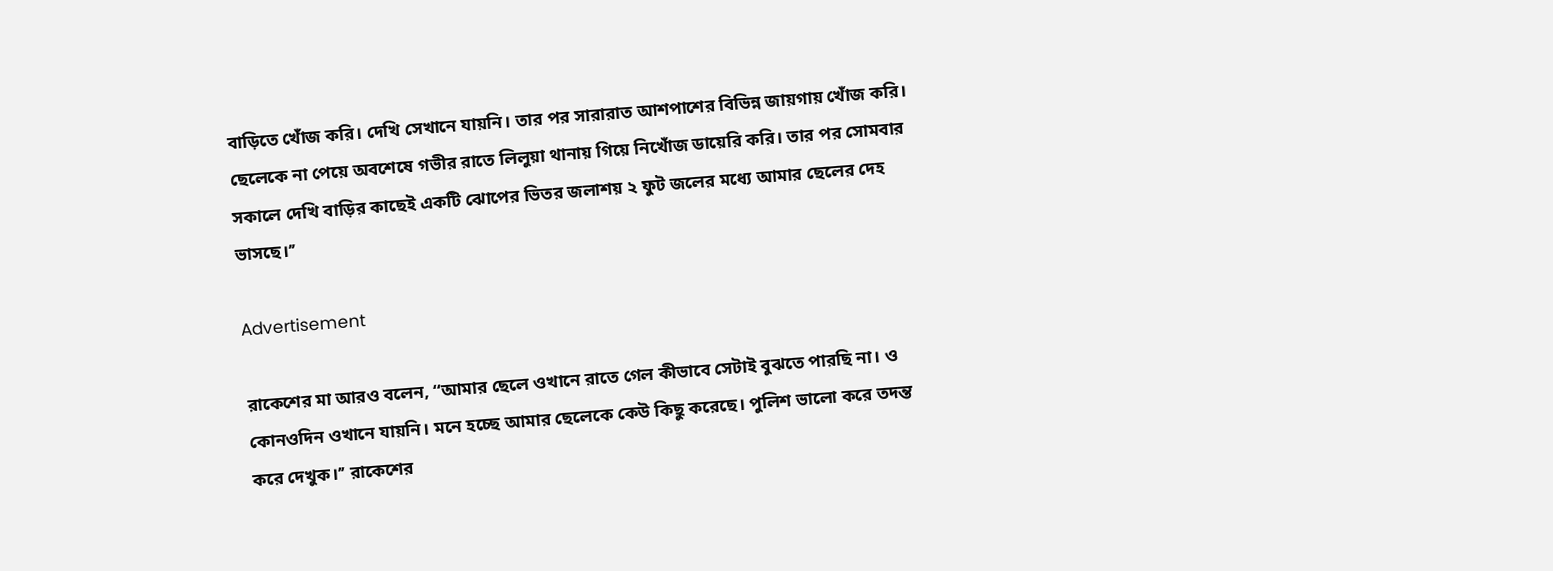বাড়িতে খোঁজ করি। দেখি সেখানে যায়নি। তার পর সারারাত আশপাশের বিভিন্ন জায়গায় খোঁজ করি। ছেলেকে না পেয়ে অবশেষে গভীর রাতে লিলুয়া থানায় গিয়ে নিখোঁজ ডায়েরি করি। তার পর সোমবার সকালে দেখি বাড়ির কাছেই একটি ঝোপের ভিতর জলাশয় ২ ফুট জলের মধ্যে আমার ছেলের দেহ ভাসছে।’’

Advertisement

রাকেশের মা আরও বলেন, ‘‘আমার ছেলে ওখানে রাতে গেল কীভাবে সেটাই বুঝতে পারছি না। ও কোনওদিন ওখানে যায়নি। মনে হচ্ছে আমার ছেলেকে কেউ কিছু করেছে। পুলিশ ভালো করে তদন্ত করে দেখুক।’’ রাকেশের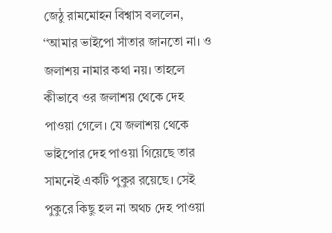জেঠু রামমোহন বিশ্বাস বললেন, ‘‘আমার ভাইপো সাঁতার জানতো না। ও জলাশয় নামার কথা নয়। তাহলে কীভাবে ওর জলাশয় থেকে দেহ পাওয়া গেলে। যে জলাশয় থেকে ভাইপোর দেহ পাওয়া গিয়েছে তার সামনেই একটি পুকুর রয়েছে। সেই পুকুরে কিছু হল না অথচ দেহ পাওয়া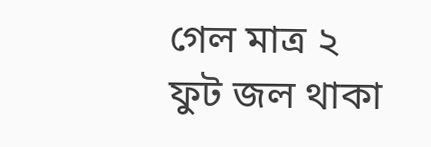গেল মাত্র ২ ফুট জল থাকা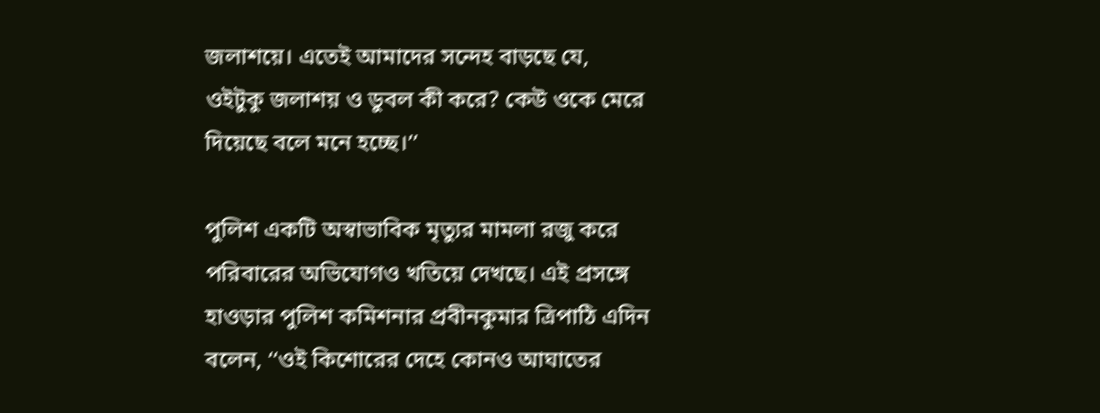জলাশয়ে। এতেই আমাদের সন্দেহ বাড়ছে যে, ওইটুকু জলাশয় ও ডুবল কী করে? কেউ ওকে মেরে দিয়েছে বলে মনে হচ্ছে।’’

পুলিশ একটি অস্বাভাবিক মৃত্যুর মামলা রজু করে পরিবারের অভিযোগও খতিয়ে দেখছে। এই প্রসঙ্গে হাওড়ার পুলিশ কমিশনার প্রবীনকুমার ত্রিপাঠি এদিন বলেন, ‘‘ওই কিশোরের দেহে কোনও আঘাতের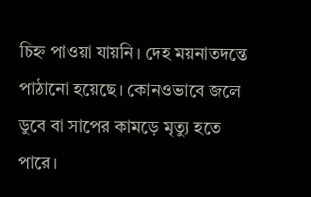চিহ্ন পাওয়া যায়নি। দেহ ময়নাতদন্তে পাঠানো হয়েছে। কোনওভাবে জলে ডুবে বা সাপের কামড়ে মৃত্যু হতে পারে।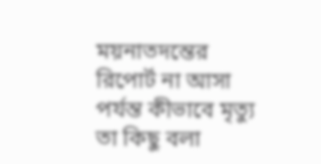ময়নাতদন্তের রিপোর্ট না আসা পর্যন্ত কীভাবে মৃত্যু তা কিছু বলা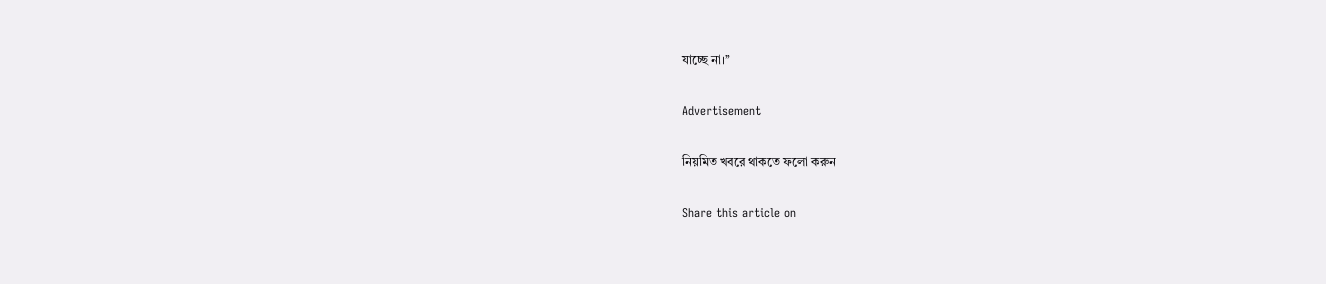যাচ্ছে না।’’

Advertisement

নিয়মিত খবরে থাকতে ফলো করুন

Share this article on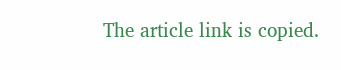The article link is copied.